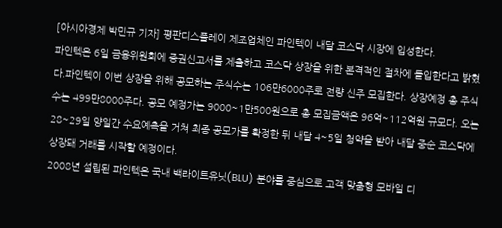[아시아경제 박민규 기자] 평판디스플레이 제조업체인 파인텍이 내달 코스닥 시장에 입성한다.
파인텍은 6일 금융위원회에 증권신고서를 제출하고 코스닥 상장을 위한 본격적인 절차에 돌입한다고 밝혔다.파인텍이 이번 상장을 위해 공모하는 주식수는 106만6000주로 전량 신주 모집한다. 상장예정 총 주식수는 499만8000주다. 공모 예정가는 9000~1만500원으로 총 모집금액은 96억~112억원 규모다. 오는 28~29일 양일간 수요예측을 거쳐 최종 공모가를 확정한 뒤 내달 4~5일 청약을 받아 내달 중순 코스닥에 상장돼 거래를 시작할 예정이다.
2008년 설립된 파인텍은 국내 백라이트유닛(BLU) 분야를 중심으로 고객 맞춤형 모바일 디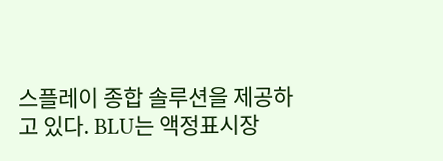스플레이 종합 솔루션을 제공하고 있다. BLU는 액정표시장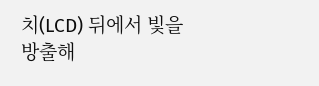치(LCD) 뒤에서 빛을 방출해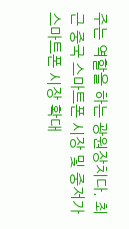주는 역할을 하는 광원장치다. 최근 중국 스마트폰 시장 및 중저가 스마트폰 시장 확대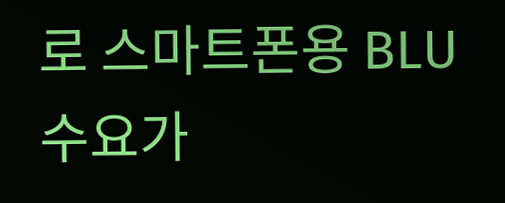로 스마트폰용 BLU 수요가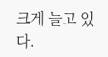크게 늘고 있다.